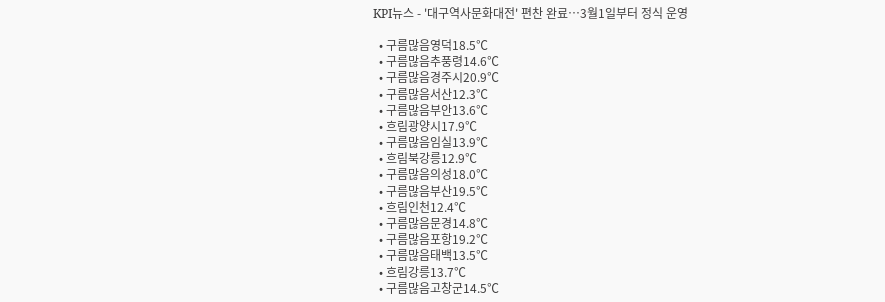KPI뉴스 - '대구역사문화대전' 편찬 완료…3월1일부터 정식 운영

  • 구름많음영덕18.5℃
  • 구름많음추풍령14.6℃
  • 구름많음경주시20.9℃
  • 구름많음서산12.3℃
  • 구름많음부안13.6℃
  • 흐림광양시17.9℃
  • 구름많음임실13.9℃
  • 흐림북강릉12.9℃
  • 구름많음의성18.0℃
  • 구름많음부산19.5℃
  • 흐림인천12.4℃
  • 구름많음문경14.8℃
  • 구름많음포항19.2℃
  • 구름많음태백13.5℃
  • 흐림강릉13.7℃
  • 구름많음고창군14.5℃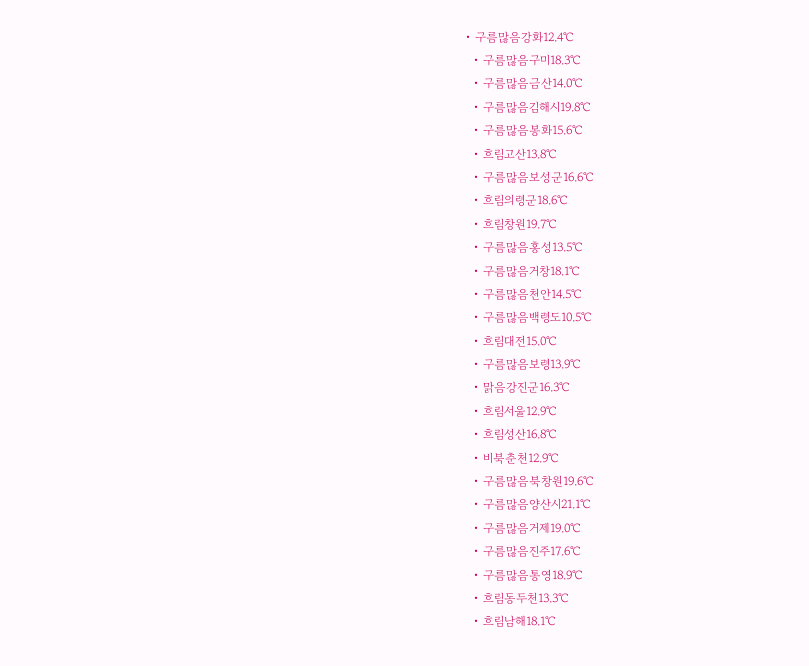• 구름많음강화12.4℃
  • 구름많음구미18.3℃
  • 구름많음금산14.0℃
  • 구름많음김해시19.8℃
  • 구름많음봉화15.6℃
  • 흐림고산13.8℃
  • 구름많음보성군16.6℃
  • 흐림의령군18.6℃
  • 흐림창원19.7℃
  • 구름많음홍성13.5℃
  • 구름많음거창18.1℃
  • 구름많음천안14.5℃
  • 구름많음백령도10.5℃
  • 흐림대전15.0℃
  • 구름많음보령13.9℃
  • 맑음강진군16.3℃
  • 흐림서울12.9℃
  • 흐림성산16.8℃
  • 비북춘천12.9℃
  • 구름많음북창원19.6℃
  • 구름많음양산시21.1℃
  • 구름많음거제19.0℃
  • 구름많음진주17.6℃
  • 구름많음통영18.9℃
  • 흐림동두천13.3℃
  • 흐림남해18.1℃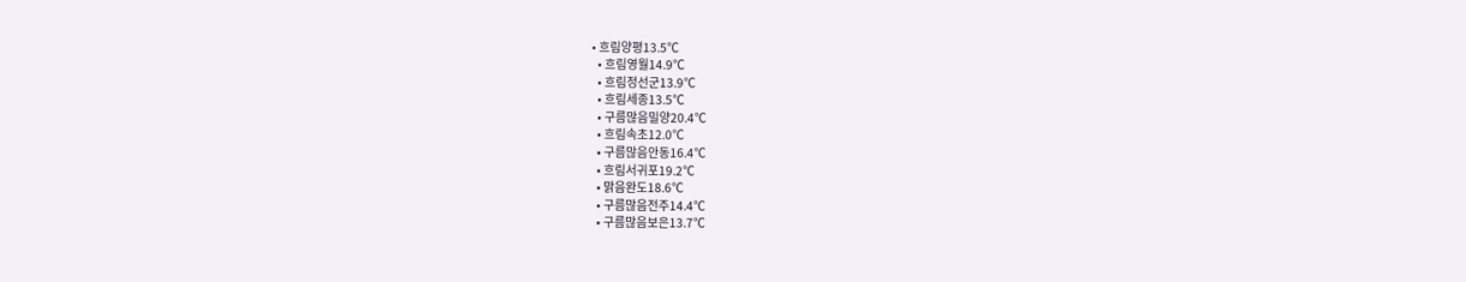• 흐림양평13.5℃
  • 흐림영월14.9℃
  • 흐림정선군13.9℃
  • 흐림세종13.5℃
  • 구름많음밀양20.4℃
  • 흐림속초12.0℃
  • 구름많음안동16.4℃
  • 흐림서귀포19.2℃
  • 맑음완도18.6℃
  • 구름많음전주14.4℃
  • 구름많음보은13.7℃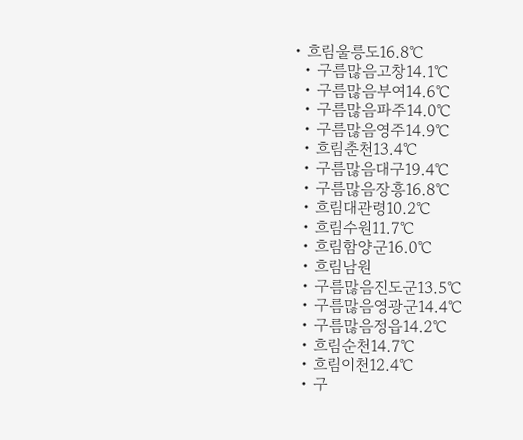• 흐림울릉도16.8℃
  • 구름많음고창14.1℃
  • 구름많음부여14.6℃
  • 구름많음파주14.0℃
  • 구름많음영주14.9℃
  • 흐림춘천13.4℃
  • 구름많음대구19.4℃
  • 구름많음장흥16.8℃
  • 흐림대관령10.2℃
  • 흐림수원11.7℃
  • 흐림함양군16.0℃
  • 흐림남원
  • 구름많음진도군13.5℃
  • 구름많음영광군14.4℃
  • 구름많음정읍14.2℃
  • 흐림순천14.7℃
  • 흐림이천12.4℃
  • 구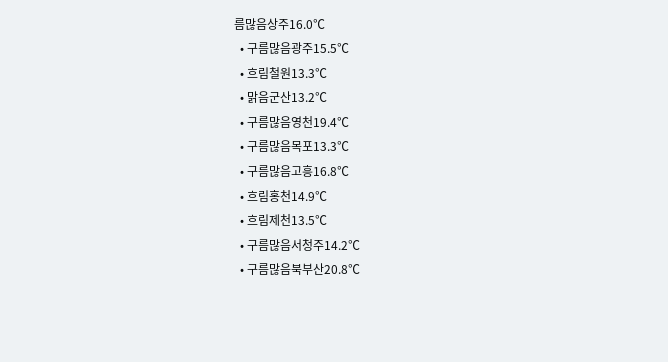름많음상주16.0℃
  • 구름많음광주15.5℃
  • 흐림철원13.3℃
  • 맑음군산13.2℃
  • 구름많음영천19.4℃
  • 구름많음목포13.3℃
  • 구름많음고흥16.8℃
  • 흐림홍천14.9℃
  • 흐림제천13.5℃
  • 구름많음서청주14.2℃
  • 구름많음북부산20.8℃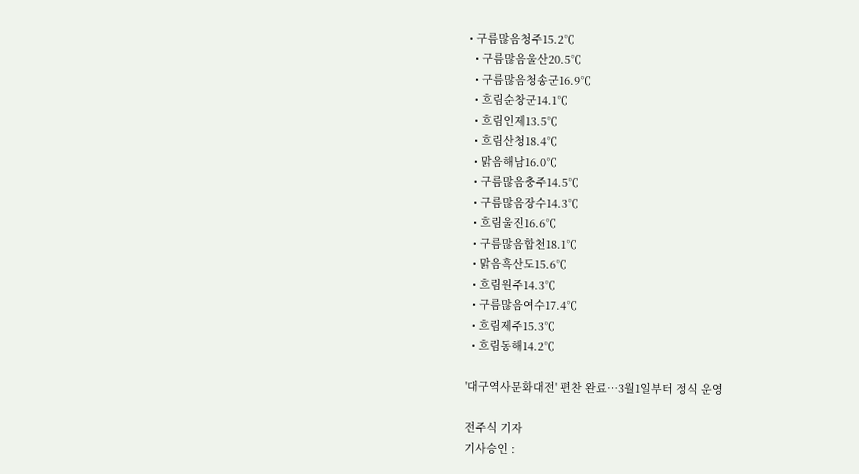• 구름많음청주15.2℃
  • 구름많음울산20.5℃
  • 구름많음청송군16.9℃
  • 흐림순창군14.1℃
  • 흐림인제13.5℃
  • 흐림산청18.4℃
  • 맑음해남16.0℃
  • 구름많음충주14.5℃
  • 구름많음장수14.3℃
  • 흐림울진16.6℃
  • 구름많음합천18.1℃
  • 맑음흑산도15.6℃
  • 흐림원주14.3℃
  • 구름많음여수17.4℃
  • 흐림제주15.3℃
  • 흐림동해14.2℃

'대구역사문화대전' 편찬 완료…3월1일부터 정식 운영

전주식 기자
기사승인 :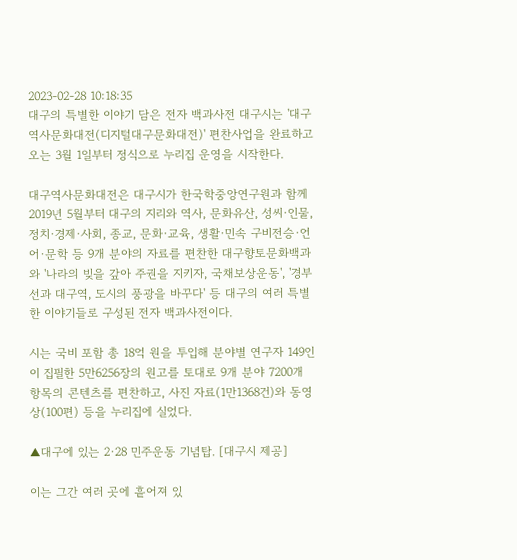2023-02-28 10:18:35
대구의 특별한 이야기 담은 전자 백과사전 대구시는 '대구역사문화대전(디지털대구문화대전)' 편찬사업을 완료하고 오는 3월 1일부터 정식으로 누리집 운영을 시작한다.

대구역사문화대전은 대구시가 한국학중앙연구원과 함께 2019년 5월부터 대구의 지리와 역사, 문화유산, 성씨·인물, 정치·경제·사회, 종교, 문화·교육, 생활·민속 구비전승·언어·문학 등 9개 분야의 자료를 편찬한 대구향토문화백과와 '나라의 빚을 갚아 주권을 지키자, 국채보상운동', '경부선과 대구역, 도시의 풍광을 바꾸다' 등 대구의 여러 특별한 이야기들로 구성된 전자 백과사전이다.

시는 국비 포함 총 18억 원을 투입해 분야별 연구자 149인이 집필한 5만6256장의 원고를 토대로 9개 분야 7200개 항목의 콘텐츠를 편찬하고, 사진 자료(1만1368건)와 동영상(100편) 등을 누리집에 실었다.

▲대구에 있는 2·28 민주운동 기념탑. [대구시 제공]

이는 그간 여러 곳에 흩어져 있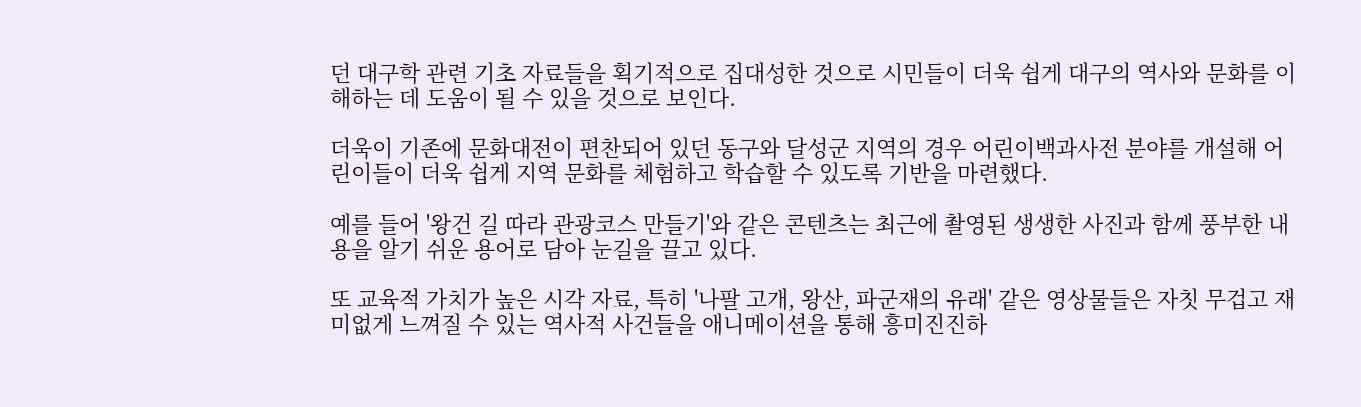던 대구학 관련 기초 자료들을 획기적으로 집대성한 것으로 시민들이 더욱 쉽게 대구의 역사와 문화를 이해하는 데 도움이 될 수 있을 것으로 보인다.

더욱이 기존에 문화대전이 편찬되어 있던 동구와 달성군 지역의 경우 어린이백과사전 분야를 개설해 어린이들이 더욱 쉽게 지역 문화를 체험하고 학습할 수 있도록 기반을 마련했다.

예를 들어 '왕건 길 따라 관광코스 만들기'와 같은 콘텐츠는 최근에 촬영된 생생한 사진과 함께 풍부한 내용을 알기 쉬운 용어로 담아 눈길을 끌고 있다.

또 교육적 가치가 높은 시각 자료, 특히 '나팔 고개, 왕산, 파군재의 유래' 같은 영상물들은 자칫 무겁고 재미없게 느껴질 수 있는 역사적 사건들을 애니메이션을 통해 흥미진진하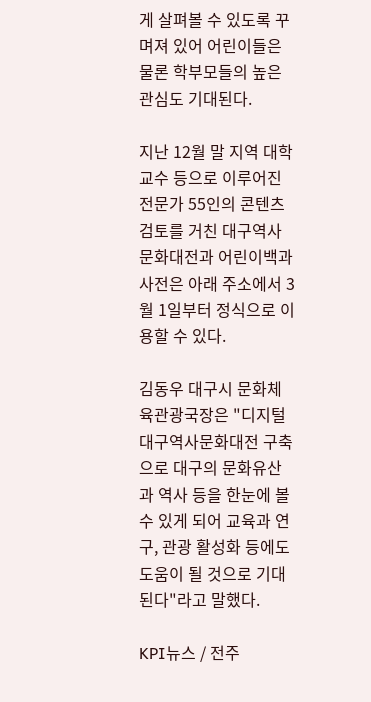게 살펴볼 수 있도록 꾸며져 있어 어린이들은 물론 학부모들의 높은 관심도 기대된다.

지난 12월 말 지역 대학교수 등으로 이루어진 전문가 55인의 콘텐츠 검토를 거친 대구역사문화대전과 어린이백과사전은 아래 주소에서 3월 1일부터 정식으로 이용할 수 있다.

김동우 대구시 문화체육관광국장은 "디지털대구역사문화대전 구축으로 대구의 문화유산과 역사 등을 한눈에 볼 수 있게 되어 교육과 연구, 관광 활성화 등에도 도움이 될 것으로 기대된다"라고 말했다.

KPI뉴스 / 전주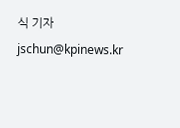식 기자 jschun@kpinews.kr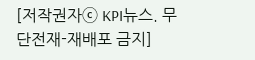[저작권자ⓒ KPI뉴스. 무단전재-재배포 금지]